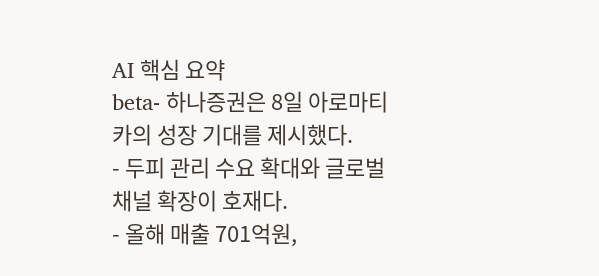AI 핵심 요약
beta- 하나증권은 8일 아로마티카의 성장 기대를 제시했다.
- 두피 관리 수요 확대와 글로벌 채널 확장이 호재다.
- 올해 매출 701억원,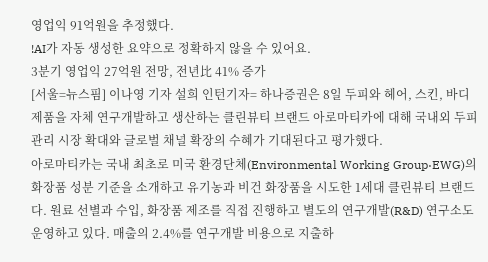영업익 91억원을 추정했다.
!AI가 자동 생성한 요약으로 정확하지 않을 수 있어요.
3분기 영업익 27억원 전망, 전년比 41% 증가
[서울=뉴스핌] 이나영 기자 설희 인턴기자= 하나증권은 8일 두피와 헤어, 스킨, 바디 제품을 자체 연구개발하고 생산하는 클린뷰티 브랜드 아로마티카에 대해 국내외 두피 관리 시장 확대와 글로벌 채널 확장의 수혜가 기대된다고 평가했다.
아로마티카는 국내 최초로 미국 환경단체(Environmental Working Group·EWG)의 화장품 성분 기준을 소개하고 유기농과 비건 화장품을 시도한 1세대 클린뷰티 브랜드다. 원료 선별과 수입, 화장품 제조를 직접 진행하고 별도의 연구개발(R&D) 연구소도 운영하고 있다. 매출의 2.4%를 연구개발 비용으로 지출하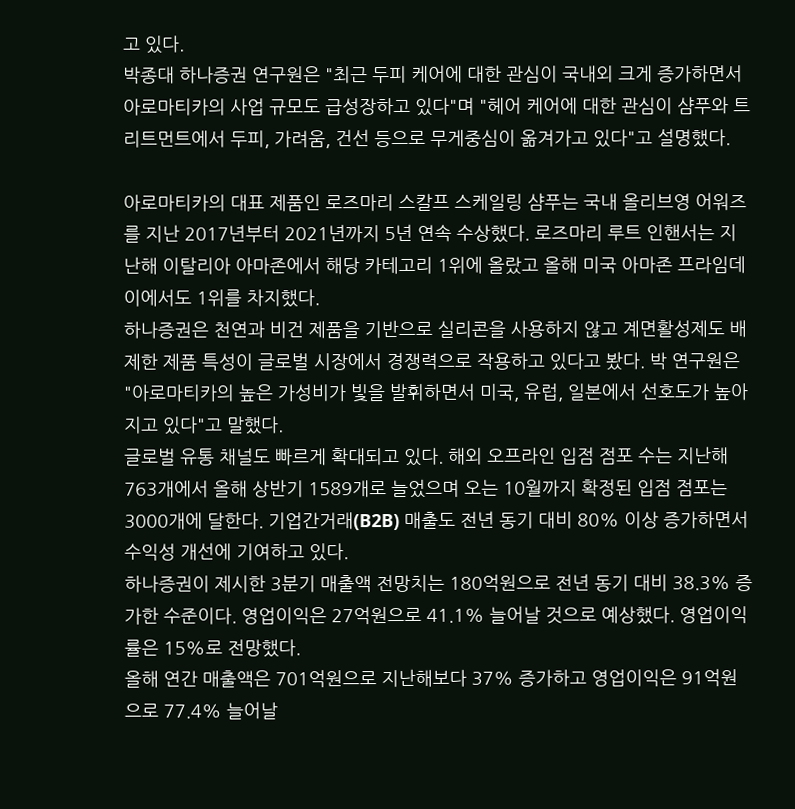고 있다.
박종대 하나증권 연구원은 "최근 두피 케어에 대한 관심이 국내외 크게 증가하면서 아로마티카의 사업 규모도 급성장하고 있다"며 "헤어 케어에 대한 관심이 샴푸와 트리트먼트에서 두피, 가려움, 건선 등으로 무게중심이 옮겨가고 있다"고 설명했다.

아로마티카의 대표 제품인 로즈마리 스칼프 스케일링 샴푸는 국내 올리브영 어워즈를 지난 2017년부터 2021년까지 5년 연속 수상했다. 로즈마리 루트 인핸서는 지난해 이탈리아 아마존에서 해당 카테고리 1위에 올랐고 올해 미국 아마존 프라임데이에서도 1위를 차지했다.
하나증권은 천연과 비건 제품을 기반으로 실리콘을 사용하지 않고 계면활성제도 배제한 제품 특성이 글로벌 시장에서 경쟁력으로 작용하고 있다고 봤다. 박 연구원은 "아로마티카의 높은 가성비가 빛을 발휘하면서 미국, 유럽, 일본에서 선호도가 높아지고 있다"고 말했다.
글로벌 유통 채널도 빠르게 확대되고 있다. 해외 오프라인 입점 점포 수는 지난해 763개에서 올해 상반기 1589개로 늘었으며 오는 10월까지 확정된 입점 점포는 3000개에 달한다. 기업간거래(B2B) 매출도 전년 동기 대비 80% 이상 증가하면서 수익성 개선에 기여하고 있다.
하나증권이 제시한 3분기 매출액 전망치는 180억원으로 전년 동기 대비 38.3% 증가한 수준이다. 영업이익은 27억원으로 41.1% 늘어날 것으로 예상했다. 영업이익률은 15%로 전망했다.
올해 연간 매출액은 701억원으로 지난해보다 37% 증가하고 영업이익은 91억원으로 77.4% 늘어날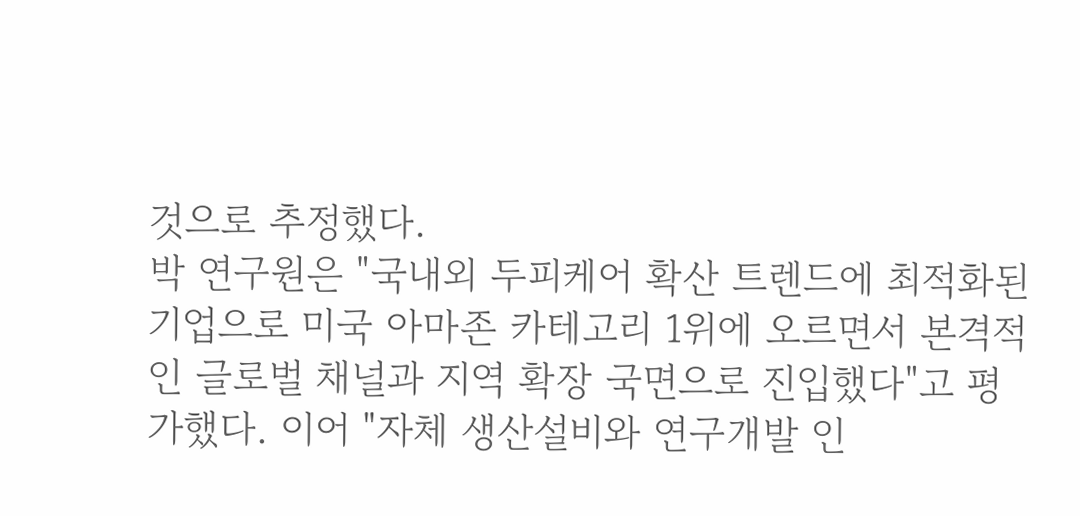것으로 추정했다.
박 연구원은 "국내외 두피케어 확산 트렌드에 최적화된 기업으로 미국 아마존 카테고리 1위에 오르면서 본격적인 글로벌 채널과 지역 확장 국면으로 진입했다"고 평가했다. 이어 "자체 생산설비와 연구개발 인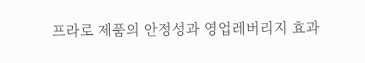프라로 제품의 안정성과 영업레버리지 효과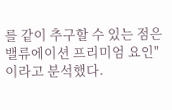를 같이 추구할 수 있는 점은 밸류에이션 프리미엄 요인"이라고 분석했다.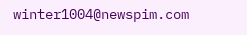winter1004@newspim.com